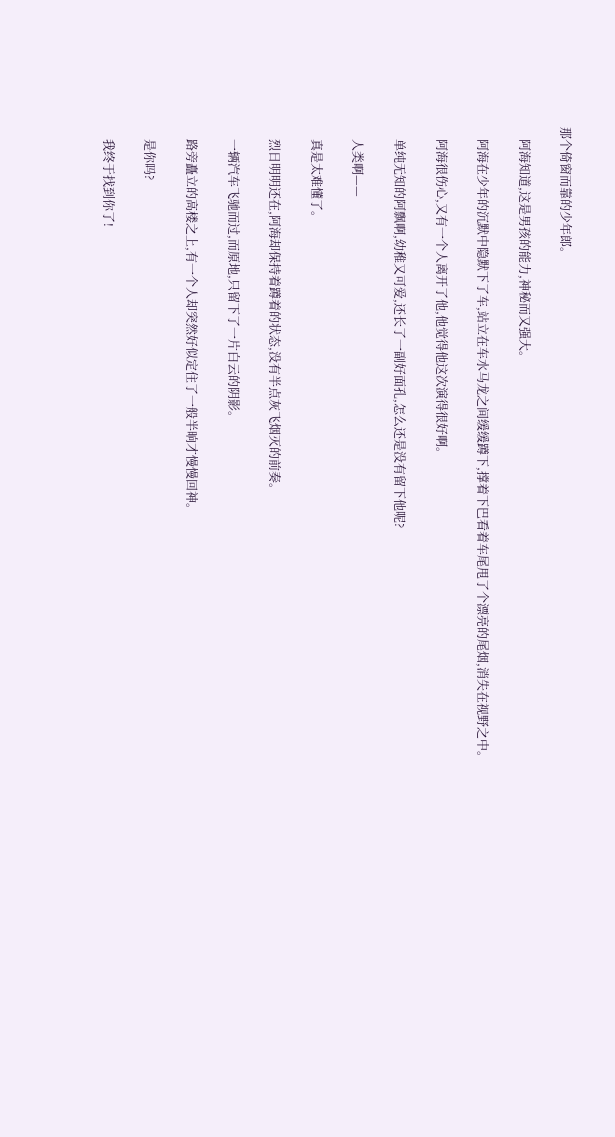那个倚窗而靠的少年郎。

    阿海知道,这是男孩的能力,神秘而又强大。

    阿海在少年的沉默中隐默下了车,站立在车水马龙之间缓缓蹲下,撑着下巴看着车尾甩了个漂亮的尾烟,消失在视野之中。

    阿海很伤心,又有一个人离开了他,他觉得他这次演得很好啊。

    单纯无知的阿飘啊,幼稚又可爱,还长了一副好面孔,怎么还是没有留下他呢?

    人类啊——

    真是太难懂了。

    烈日明明还在,阿海却保持着蹲着的状态,没有半点灰飞烟灭的前奏。

    一辆汽车飞驰而过,而原地,只留下了一片白云的阴影。

    路旁矗立的高楼之上,有一个人却突然好似定住了一般半晌才慢慢回神。

    是你吗?

    我终于找到你了!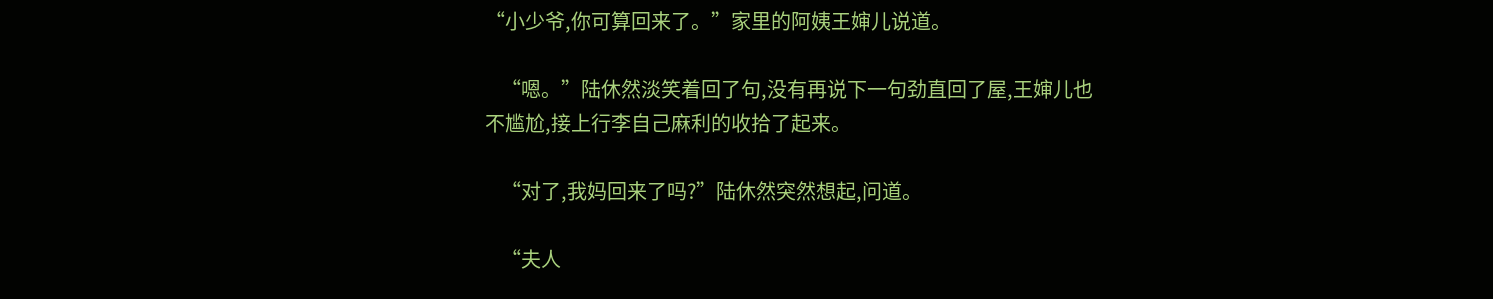“小少爷,你可算回来了。”家里的阿姨王婶儿说道。

    “嗯。”陆休然淡笑着回了句,没有再说下一句劲直回了屋,王婶儿也不尴尬,接上行李自己麻利的收拾了起来。

    “对了,我妈回来了吗?”陆休然突然想起,问道。

    “夫人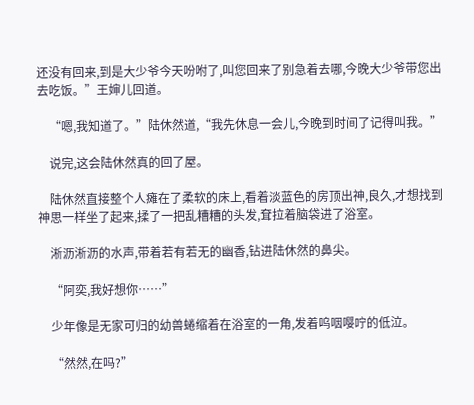还没有回来,到是大少爷今天吩咐了,叫您回来了别急着去哪,今晚大少爷带您出去吃饭。”王婶儿回道。

    “嗯,我知道了。”陆休然道,“我先休息一会儿,今晚到时间了记得叫我。”

    说完,这会陆休然真的回了屋。

    陆休然直接整个人瘫在了柔软的床上,看着淡蓝色的房顶出神,良久,才想找到神思一样坐了起来,揉了一把乱糟糟的头发,耷拉着脑袋进了浴室。

    淅沥淅沥的水声,带着若有若无的幽香,钻进陆休然的鼻尖。

    “阿奕,我好想你……”

    少年像是无家可归的幼兽蜷缩着在浴室的一角,发着呜咽嘤咛的低泣。

    “然然,在吗?”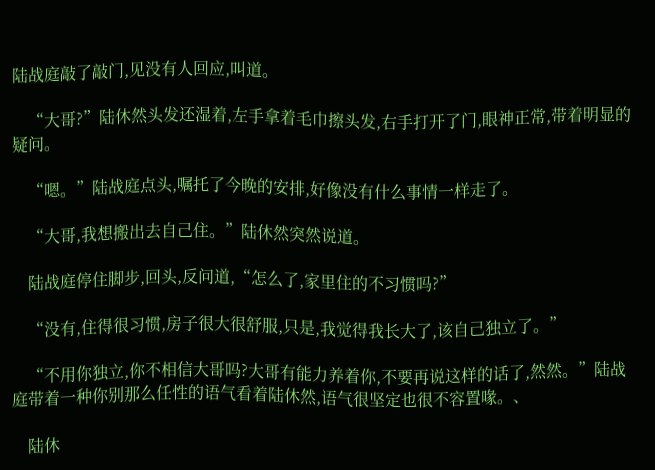陆战庭敲了敲门,见没有人回应,叫道。

    “大哥?”陆休然头发还湿着,左手拿着毛巾擦头发,右手打开了门,眼神正常,带着明显的疑问。

    “嗯。”陆战庭点头,嘱托了今晚的安排,好像没有什么事情一样走了。

    “大哥,我想搬出去自己住。”陆休然突然说道。

    陆战庭停住脚步,回头,反问道,“怎么了,家里住的不习惯吗?”

    “没有,住得很习惯,房子很大很舒服,只是,我觉得我长大了,该自己独立了。”

    “不用你独立,你不相信大哥吗?大哥有能力养着你,不要再说这样的话了,然然。”陆战庭带着一种你别那么任性的语气看着陆休然,语气很坚定也很不容置喙。、

    陆休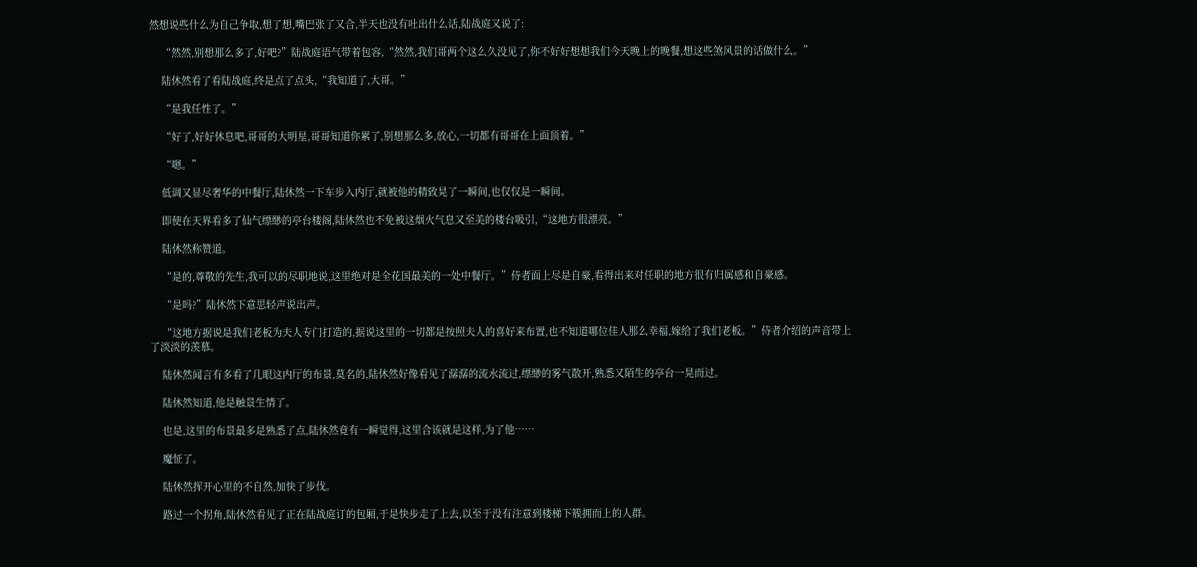然想说些什么为自己争取,想了想,嘴巴张了又合,半天也没有吐出什么话,陆战庭又说了:

    “然然,别想那么多了,好吧?”陆战庭语气带着包容,“然然,我们哥两个这么久没见了,你不好好想想我们今天晚上的晚餐,想这些煞风景的话做什么。”

    陆休然看了看陆战庭,终是点了点头,“我知道了,大哥。”

    “是我任性了。”

    “好了,好好休息吧,哥哥的大明星,哥哥知道你累了,别想那么多,放心,一切都有哥哥在上面顶着。”

    “嗯。”

    低调又显尽奢华的中餐厅,陆休然一下车步入内厅,就被他的精致晃了一瞬间,也仅仅是一瞬间。

    即使在天界看多了仙气缥缈的亭台楼阁,陆休然也不免被这烟火气息又至美的楼台吸引,“这地方很漂亮。”

    陆休然称赞道。

    “是的,尊敬的先生,我可以的尽职地说,这里绝对是全花国最美的一处中餐厅。”侍者面上尽是自豪,看得出来对任职的地方很有归属感和自豪感。

    “是吗?”陆休然下意思轻声说出声。

    “这地方据说是我们老板为夫人专门打造的,据说这里的一切都是按照夫人的喜好来布置,也不知道哪位佳人那么幸福,嫁给了我们老板。”侍者介绍的声音带上了淡淡的羡慕。

    陆休然闻言有多看了几眼这内厅的布景,莫名的,陆休然好像看见了潺潺的流水流过,缥缈的雾气散开,熟悉又陌生的亭台一晃而过。

    陆休然知道,他是触景生情了。

    也是,这里的布景最多是熟悉了点,陆休然竟有一瞬觉得,这里合该就是这样,为了他……

    魔怔了。

    陆休然挥开心里的不自然,加快了步伐。

    路过一个拐角,陆休然看见了正在陆战庭订的包厢,于是快步走了上去,以至于没有注意到楼梯下簇拥而上的人群。